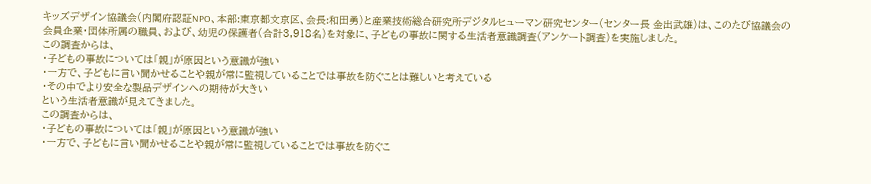キッズデザイン協議会(内閣府認証NPO、本部:東京都文京区、会長:和田勇)と産業技術総合研究所デジタルヒューマン研究センター(センター長 金出武雄)は、このたび協議会の会員企業・団体所属の職員、および、幼児の保護者(合計3,918名)を対象に、子どもの事故に関する生活者意識調査(アンケート調査)を実施しました。
この調査からは、
・子どもの事故については「親」が原因という意識が強い
・一方で、子どもに言い聞かせることや親が常に監視していることでは事故を防ぐことは難しいと考えている
・その中でより安全な製品デザインへの期待が大きい
という生活者意識が見えてきました。
この調査からは、
・子どもの事故については「親」が原因という意識が強い
・一方で、子どもに言い聞かせることや親が常に監視していることでは事故を防ぐこ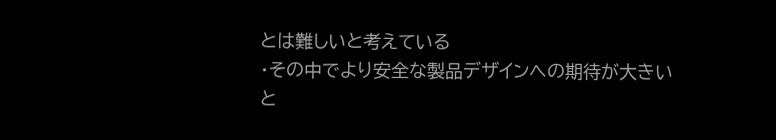とは難しいと考えている
・その中でより安全な製品デザインへの期待が大きい
と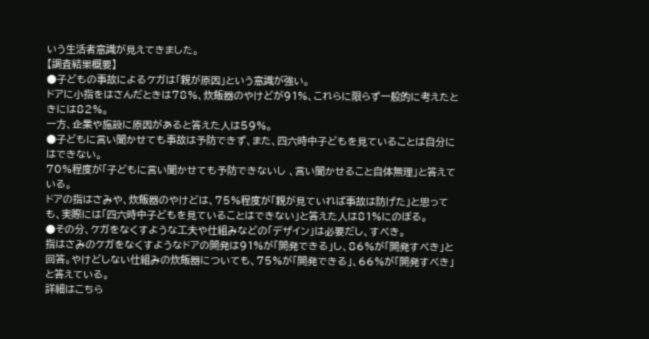いう生活者意識が見えてきました。
【調査結果概要】
●子どもの事故によるケガは「親が原因」という意識が強い。
ドアに小指をはさんだときは78%、炊飯器のやけどが91%、これらに限らず一般的に考えたときには82%。
一方、企業や施設に原因があると答えた人は59%。
●子どもに言い聞かせても事故は予防できず、また、四六時中子どもを見ていることは自分にはできない。
70%程度が「子どもに言い聞かせても予防できないし 、言い聞かせること自体無理」と答えている。
ドアの指はさみや、炊飯器のやけどは、75%程度が「親が見ていれば事故は防げた」と思っても、実際には「四六時中子どもを見ていることはできない」と答えた人は81%にのぼる。
●その分、ケガをなくすような工夫や仕組みなどの「デザイン」は必要だし、すべき。
指はさみのケガをなくすようなドアの開発は91%が「開発できる」し、86%が「開発すべき」と回答。やけどしない仕組みの炊飯器についても、75%が「開発できる」、66%が「開発すべき」と答えている。
詳細はこちら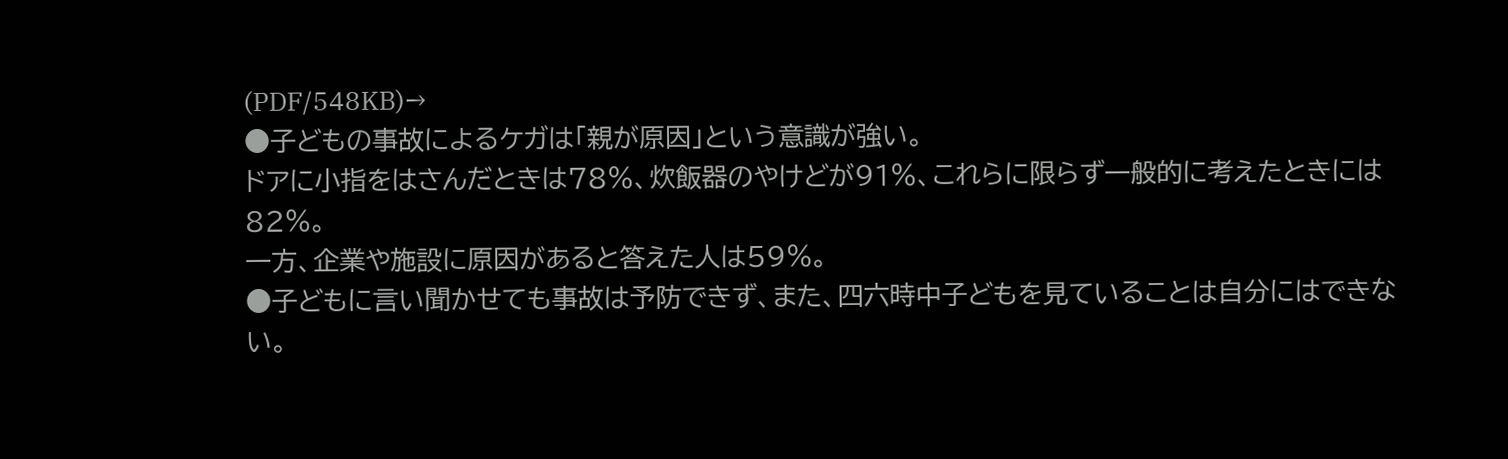(PDF/548KB)→
●子どもの事故によるケガは「親が原因」という意識が強い。
ドアに小指をはさんだときは78%、炊飯器のやけどが91%、これらに限らず一般的に考えたときには82%。
一方、企業や施設に原因があると答えた人は59%。
●子どもに言い聞かせても事故は予防できず、また、四六時中子どもを見ていることは自分にはできない。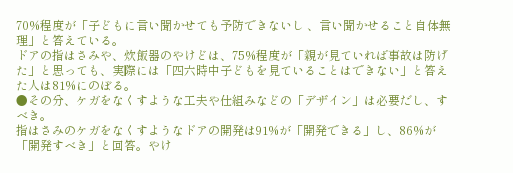70%程度が「子どもに言い聞かせても予防できないし 、言い聞かせること自体無理」と答えている。
ドアの指はさみや、炊飯器のやけどは、75%程度が「親が見ていれば事故は防げた」と思っても、実際には「四六時中子どもを見ていることはできない」と答えた人は81%にのぼる。
●その分、ケガをなくすような工夫や仕組みなどの「デザイン」は必要だし、すべき。
指はさみのケガをなくすようなドアの開発は91%が「開発できる」し、86%が「開発すべき」と回答。やけ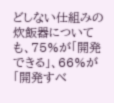どしない仕組みの炊飯器についても、75%が「開発できる」、66%が「開発すべ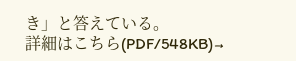き」と答えている。
詳細はこちら(PDF/548KB)→